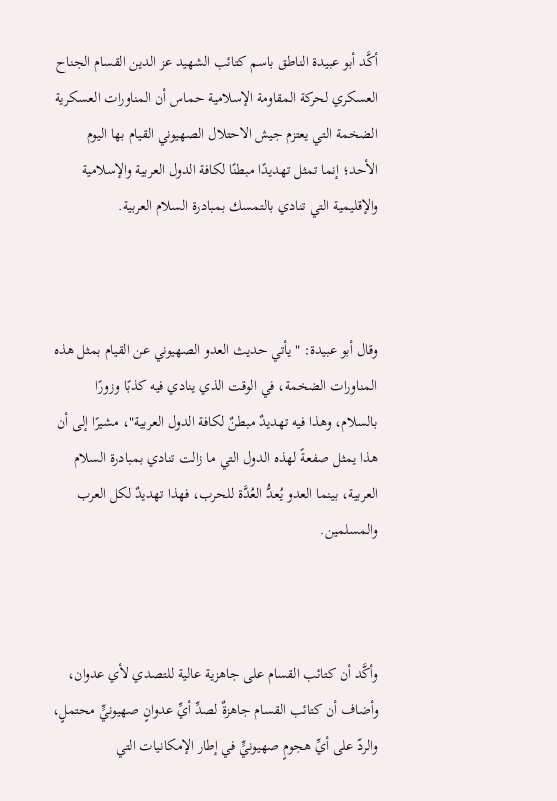أكَّد أبو عبيدة الناطق باسم كتائب الشهيد عز الدين القسام الجناح العسكري لحركة المقاومة الإسلامية حماس أن المناورات العسكرية الضخمة التي يعتزم جيش الاحتلال الصهيوني القيام بها اليوم الأحد؛ إنما تمثل تهديدًا مبطنًا لكافة الدول العربية والإسلامية والإقليمية التي تنادي بالتمسك بمبادرة السلام العربية.



وقال أبو عبيدة: "يأتي حديث العدو الصهيوني عن القيام بمثل هذه المناورات الضخمة، في الوقت الذي ينادي فيه كذبًا وزورًا بالسلام، وهذا فيه تهديدٌ مبطنٌ لكافة الدول العربية"، مشيرًا إلى أن هذا يمثل صفعةً لهذه الدول التي ما زالت تنادي بمبادرة السلام العربية، بينما العدو يُعدُّ العُدَّة للحرب، فهذا تهديدٌ لكل العرب والمسلمين.



وأكَّد أن كتائب القسام على جاهزية عالية للتصدي لأي عدوان، وأضاف أن كتائب القسام جاهزةٌ لصدِّ أيِّ عدوانٍ صهيونيٍّ محتملٍ، والردّ على أيِّ هجومٍ صهيونيٍّ في إطار الإمكانيات التي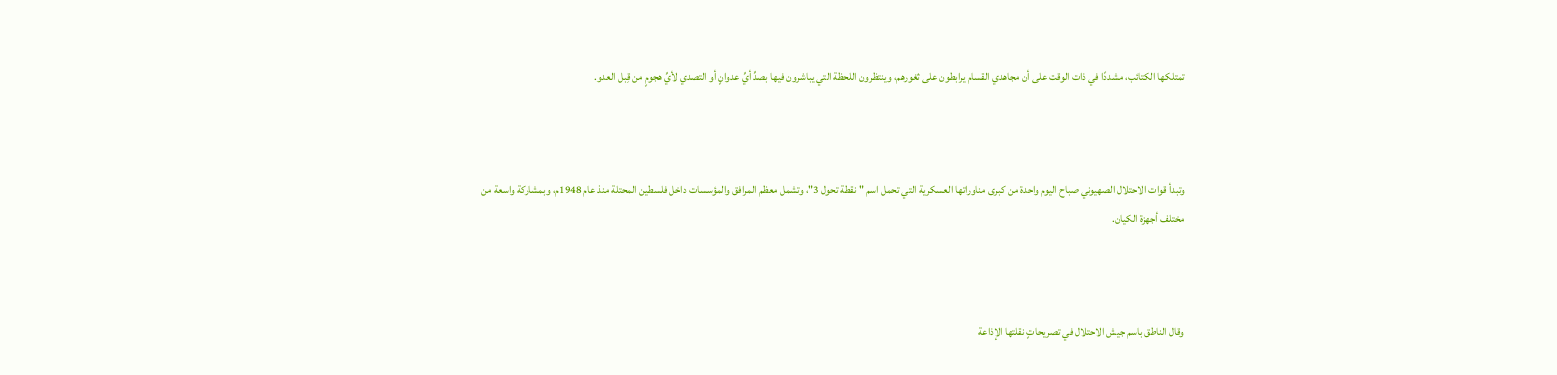تمتلكها الكتائب، مشددًا في ذات الوقت على أن مجاهدي القسام يرابطون على ثغورهم، وينتظرون اللحظة التي يباشرون فيها بصدِّ أيِّ عدوانٍ أو التصدي لأيِّ هجومٍ من قِبل العدو.



وتبدأ قوات الاحتلال الصهيوني صباح اليوم واحدة من كبرى مناوراتها العسكرية التي تحمل اسم "نقطة تحول 3"، وتشمل معظم المرافق والمؤسسات داخل فلسطين المحتلة منذ عام 1948م، وبمشاركة واسعة من مختلف أجهزة الكيان.



وقال الناطق باسم جيش الاحتلال في تصريحاتٍ نقلتها الإذاعة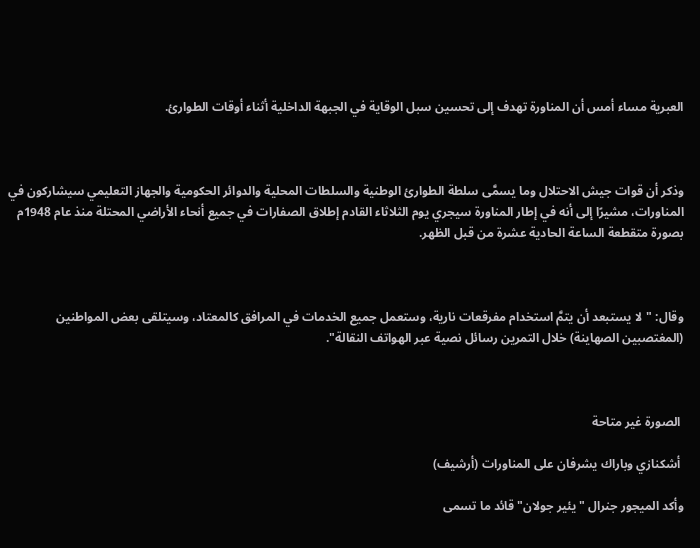العبرية مساء أمس أن المناورة تهدف إلى تحسين سبل الوقاية في الجبهة الداخلية أثناء أوقات الطوارئ.



وذكر أن قوات جيش الاحتلال وما يسمَّى سلطة الطوارئ الوطنية والسلطات المحلية والدوائر الحكومية والجهاز التعليمي سيشاركون في المناورات، مشيرًا إلى أنه في إطار المناورة سيجري يوم الثلاثاء القادم إطلاق الصفارات في جميع أنحاء الأراضي المحتلة منذ عام 1948م بصورة متقطعة الساعة الحادية عشرة من قبل الظهر.



وقال: "لا يستبعد أن يتمَّ استخدام مفرقعات نارية، وستعمل جميع الخدمات في المرافق كالمعتاد، وسيتلقى بعض المواطنين (المغتصبين الصهاينة) خلال التمرين رسائل نصية عبر الهواتف النقالة".



 الصورة غير متاحة

 أشكنازي وباراك يشرفان على المناورات (أرشيف)

وأكد الميجور جنرال "يئير جولان" قائد ما تسمى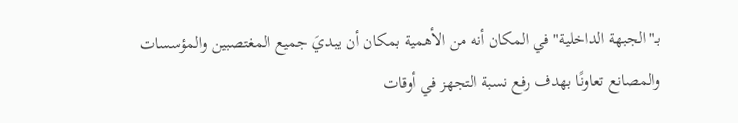بـ"الجبهة الداخلية" في المكان أنه من الأهمية بمكان أن يبديَ جميع المغتصبين والمؤسسات والمصانع تعاونًا بهدف رفع نسبة التجهز في أوقات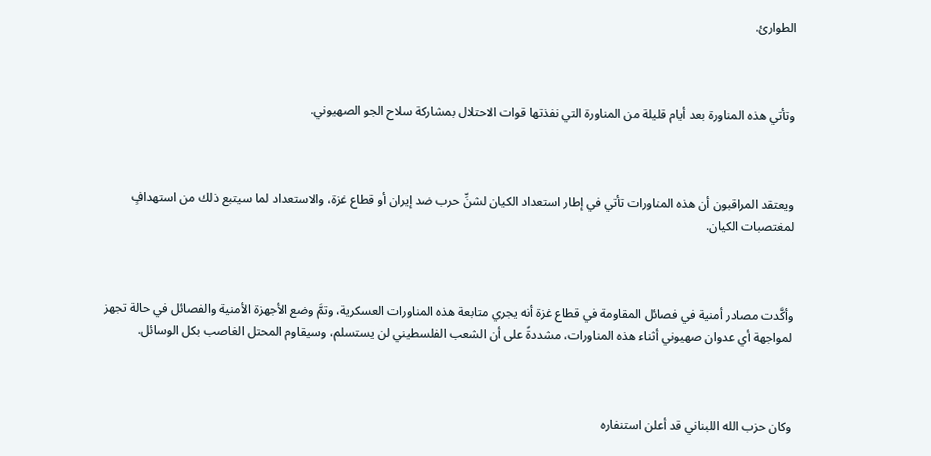الطوارئ.



وتأتي هذه المناورة بعد أيام قليلة من المناورة التي نفذتها قوات الاحتلال بمشاركة سلاح الجو الصهيوني.



ويعتقد المراقبون أن هذه المناورات تأتي في إطار استعداد الكيان لشنِّ حرب ضد إيران أو قطاع غزة، والاستعداد لما سيتبع ذلك من استهدافٍ لمغتصبات الكيان.



وأكَّدت مصادر أمنية في فصائل المقاومة في قطاع غزة أنه يجري متابعة هذه المناورات العسكرية، وتمَّ وضع الأجهزة الأمنية والفصائل في حالة تجهز لمواجهة أي عدوان صهيوني أثناء هذه المناورات، مشددةً على أن الشعب الفلسطيني لن يستسلم، وسيقاوم المحتل الغاصب بكل الوسائل.



وكان حزب الله اللبناني قد أعلن استنفاره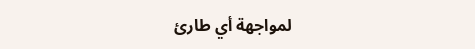لمواجهة أي طارئ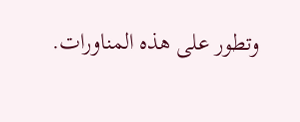وتطور على هذه المناورات.